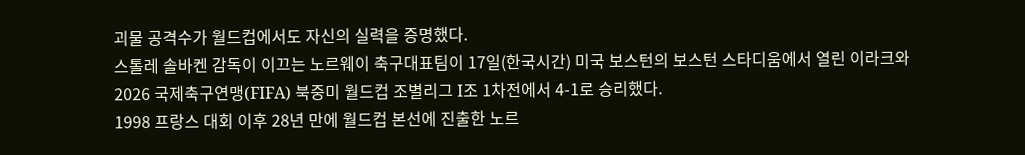괴물 공격수가 월드컵에서도 자신의 실력을 증명했다.
스톨레 솔바켄 감독이 이끄는 노르웨이 축구대표팀이 17일(한국시간) 미국 보스턴의 보스턴 스타디움에서 열린 이라크와 2026 국제축구연맹(FIFA) 북중미 월드컵 조별리그 I조 1차전에서 4-1로 승리했다.
1998 프랑스 대회 이후 28년 만에 월드컵 본선에 진출한 노르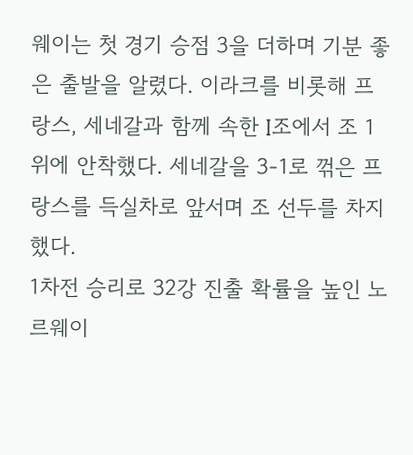웨이는 첫 경기 승점 3을 더하며 기분 좋은 출발을 알렸다. 이라크를 비롯해 프랑스, 세네갈과 함께 속한 I조에서 조 1위에 안착했다. 세네갈을 3-1로 꺾은 프랑스를 득실차로 앞서며 조 선두를 차지했다.
1차전 승리로 32강 진출 확률을 높인 노르웨이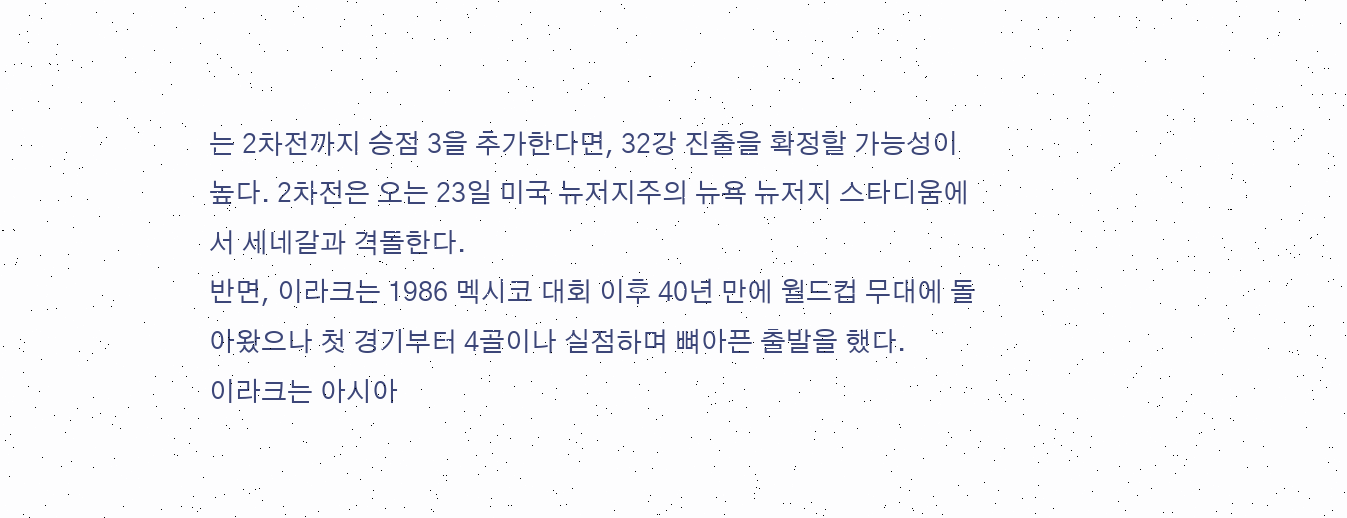는 2차전까지 승점 3을 추가한다면, 32강 진출을 확정할 가능성이 높다. 2차전은 오는 23일 미국 뉴저지주의 뉴욕 뉴저지 스타디움에서 세네갈과 격돌한다.
반면, 이라크는 1986 멕시코 대회 이후 40년 만에 월드컵 무대에 돌아왔으나 첫 경기부터 4골이나 실점하며 뼈아픈 출발을 했다.
이라크는 아시아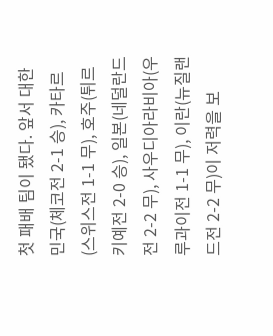첫 패배 팀이 됐다. 앞서 대한민국(체코전 2-1 승), 카타르(스위스전 1-1 무), 호주(튀르키예전 2-0 승), 일본(네덜란드전 2-2 무), 사우디아라비아(우루과이전 1-1 무), 이란(뉴질랜드전 2-2 무)이 저력을 보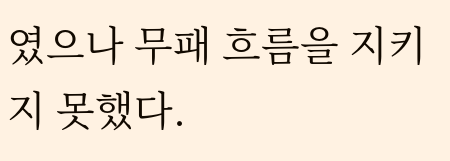였으나 무패 흐름을 지키지 못했다.